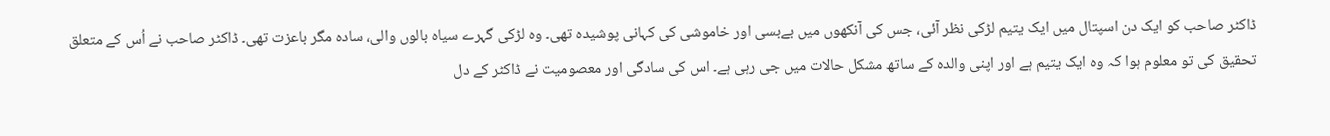ڈاکٹر صاحب کو ایک دن اسپتال میں ایک یتیم لڑکی نظر آئی، جس کی آنکھوں میں بےبسی اور خاموشی کی کہانی پوشیدہ تھی۔ وہ لڑکی گہرے سیاہ بالوں والی، سادہ مگر باعزت تھی۔ ڈاکٹر صاحب نے اُس کے متعلق تحقیق کی تو معلوم ہوا کہ وہ ایک یتیم ہے اور اپنی والدہ کے ساتھ مشکل حالات میں جی رہی ہے۔ اس کی سادگی اور معصومیت نے ڈاکٹر کے دل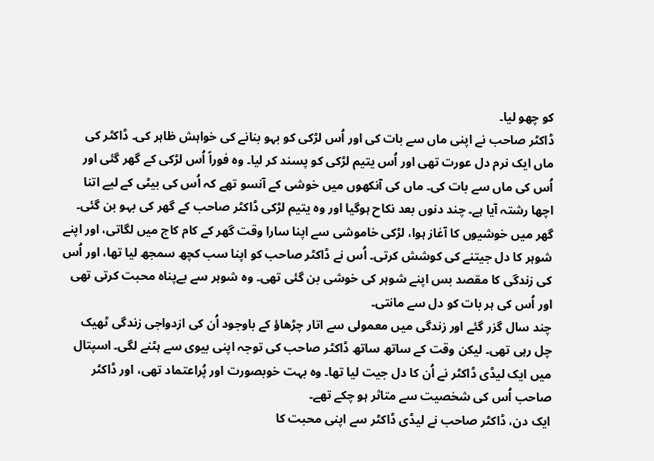کو چھو لیا۔
ڈاکٹر صاحب نے اپنی ماں سے بات کی اور اُس لڑکی کو بہو بنانے کی خواہش ظاہر کی۔ ڈاکٹر کی ماں ایک نرم دل عورت تھی اور اُس یتیم لڑکی کو پسند کر لیا۔ وہ فوراً اُس لڑکی کے گھر گئی اور اُس کی ماں سے بات کی۔ ماں کی آنکھوں میں خوشی کے آنسو تھے کہ اُس کی بیٹی کے لیے اتنا اچھا رشتہ آیا ہے۔ چند دنوں بعد نکاح ہوگیا اور وہ یتیم لڑکی ڈاکٹر صاحب کے گھر کی بہو بن گئی۔
گھر میں خوشیوں کا آغاز ہوا، لڑکی خاموشی سے اپنا سارا وقت گھر کے کام کاج میں لگاتی، اور اپنے شوہر کا دل جیتنے کی کوشش کرتی۔ اُس نے ڈاکٹر صاحب کو اپنا سب کچھ سمجھ لیا تھا، اور اُس کی زندگی کا مقصد بس اپنے شوہر کی خوشی بن گئی تھی۔ وہ شوہر سے بےپناہ محبت کرتی تھی اور اُس کی ہر بات کو دل سے مانتی۔
چند سال گزر گئے اور زندگی میں معمولی سے اتار چڑھاؤ کے باوجود اُن کی ازدواجی زندگی ٹھیک چل رہی تھی۔ لیکن وقت کے ساتھ ساتھ ڈاکٹر صاحب کی توجہ اپنی بیوی سے ہٹنے لگی۔ اسپتال میں ایک لیڈی ڈاکٹر نے اُن کا دل جیت لیا تھا۔ وہ بہت خوبصورت اور پُراعتماد تھی، اور ڈاکٹر صاحب اُس کی شخصیت سے متاثر ہو چکے تھے۔
ایک دن، ڈاکٹر صاحب نے لیڈی ڈاکٹر سے اپنی محبت کا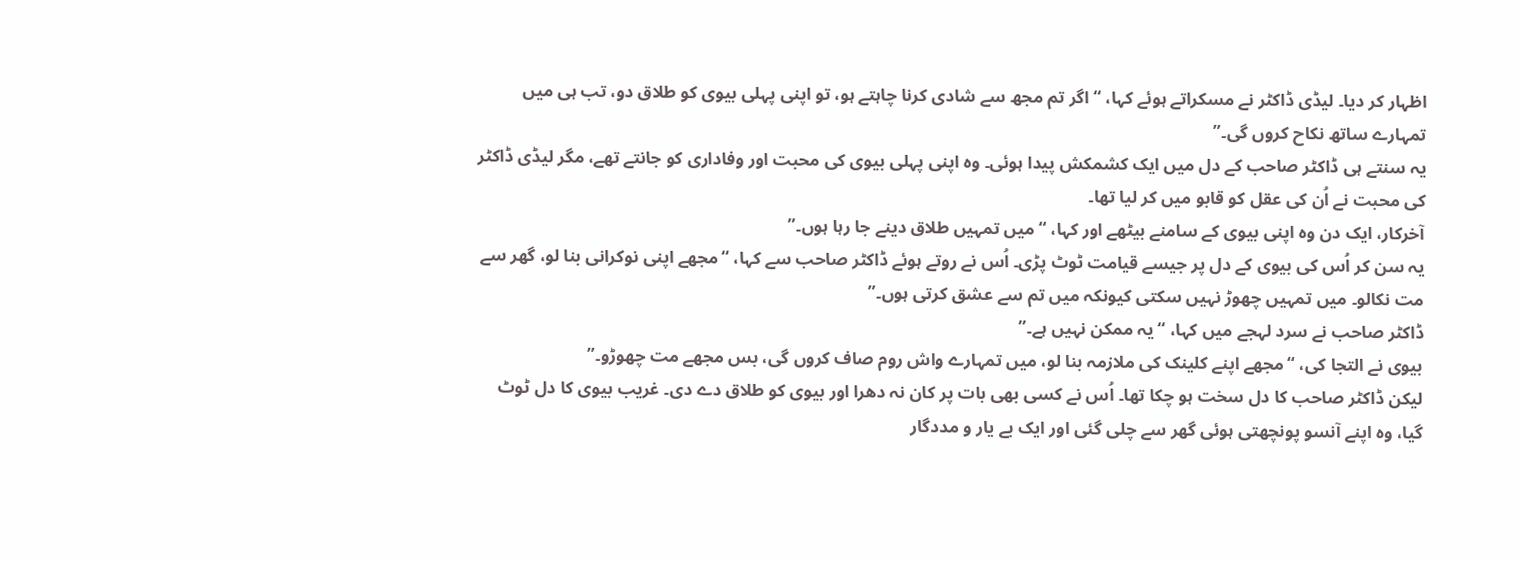اظہار کر دیا۔ لیڈی ڈاکٹر نے مسکراتے ہوئے کہا، “اگر تم مجھ سے شادی کرنا چاہتے ہو، تو اپنی پہلی بیوی کو طلاق دو، تب ہی میں تمہارے ساتھ نکاح کروں گی۔”
یہ سنتے ہی ڈاکٹر صاحب کے دل میں ایک کشمکش پیدا ہوئی۔ وہ اپنی پہلی بیوی کی محبت اور وفاداری کو جانتے تھے، مگر لیڈی ڈاکٹر کی محبت نے اُن کی عقل کو قابو میں کر لیا تھا۔
آخرکار، ایک دن وہ اپنی بیوی کے سامنے بیٹھے اور کہا، “میں تمہیں طلاق دینے جا رہا ہوں۔”
یہ سن کر اُس کی بیوی کے دل پر جیسے قیامت ٹوٹ پڑی۔ اُس نے روتے ہوئے ڈاکٹر صاحب سے کہا، “مجھے اپنی نوکرانی بنا لو، گھر سے مت نکالو۔ میں تمہیں چھوڑ نہیں سکتی کیونکہ میں تم سے عشق کرتی ہوں۔”
ڈاکٹر صاحب نے سرد لہجے میں کہا، “یہ ممکن نہیں ہے۔”
بیوی نے التجا کی، “مجھے اپنے کلینک کی ملازمہ بنا لو، میں تمہارے واش روم صاف کروں گی، بس مجھے مت چھوڑو۔”
لیکن ڈاکٹر صاحب کا دل سخت ہو چکا تھا۔ اُس نے کسی بھی بات پر کان نہ دھرا اور بیوی کو طلاق دے دی۔ غریب بیوی کا دل ٹوٹ گیا، وہ اپنے آنسو پونچھتی ہوئی گھر سے چلی گئی اور ایک بے یار و مددگار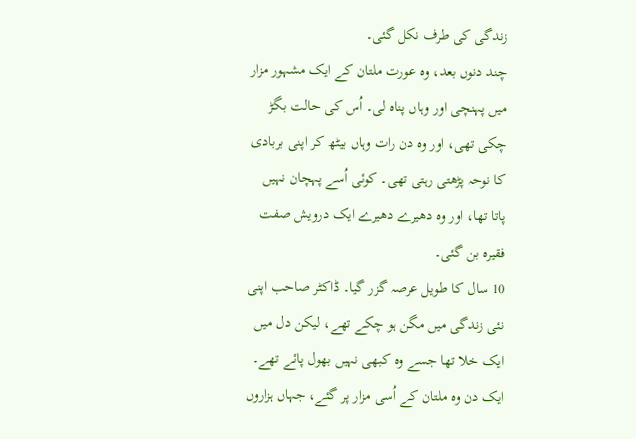زندگی کی طرف نکل گئی۔
چند دنوں بعد، وہ عورت ملتان کے ایک مشہور مزار میں پہنچی اور وہاں پناہ لی۔ اُس کی حالت بگڑ چکی تھی، اور وہ دن رات وہاں بیٹھ کر اپنی بربادی کا نوحہ پڑھتی رہتی تھی۔ کوئی اُسے پہچان نہیں پاتا تھا، اور وہ دھیرے دھیرے ایک درویش صفت فقیرہ بن گئی۔
10 سال کا طویل عرصہ گزر گیا۔ ڈاکٹر صاحب اپنی نئی زندگی میں مگن ہو چکے تھے، لیکن دل میں ایک خلا تھا جسے وہ کبھی نہیں بھول پائے تھے۔ ایک دن وہ ملتان کے اُسی مزار پر گئے، جہاں ہزاروں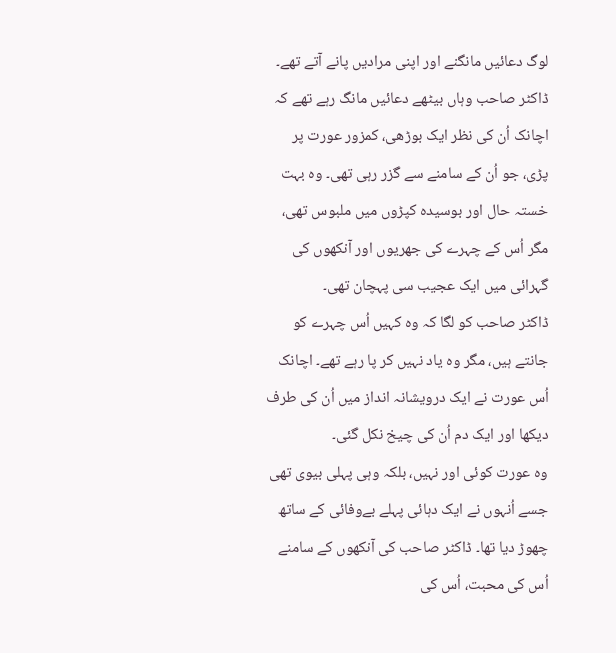لوگ دعائیں مانگنے اور اپنی مرادیں پانے آتے تھے۔
ڈاکٹر صاحب وہاں بیٹھے دعائیں مانگ رہے تھے کہ اچانک اُن کی نظر ایک بوڑھی، کمزور عورت پر پڑی، جو اُن کے سامنے سے گزر رہی تھی۔ وہ بہت خستہ حال اور بوسیدہ کپڑوں میں ملبوس تھی، مگر اُس کے چہرے کی جھریوں اور آنکھوں کی گہرائی میں ایک عجیب سی پہچان تھی۔
ڈاکٹر صاحب کو لگا کہ وہ کہیں اُس چہرے کو جانتے ہیں، مگر وہ یاد نہیں کر پا رہے تھے۔ اچانک اُس عورت نے ایک درویشانہ انداز میں اُن کی طرف دیکھا اور ایک دم اُن کی چیخ نکل گئی۔
وہ عورت کوئی اور نہیں، بلکہ وہی پہلی بیوی تھی جسے اُنہوں نے ایک دہائی پہلے بےوفائی کے ساتھ چھوڑ دیا تھا۔ ڈاکٹر صاحب کی آنکھوں کے سامنے اُس کی محبت، اُس کی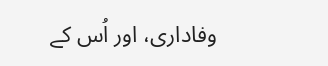وفاداری، اور اُس کے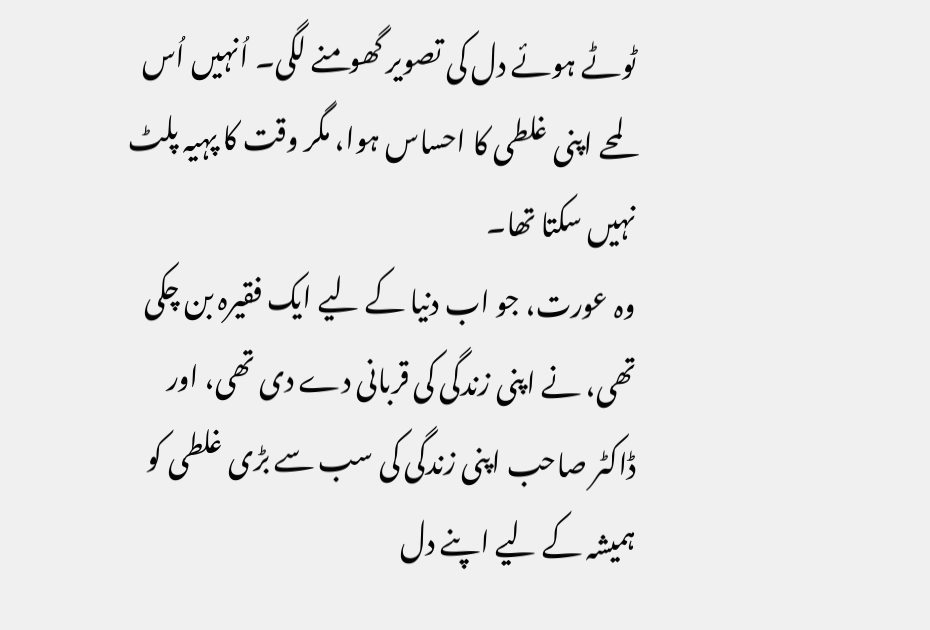ٹوٹے ہوئے دل کی تصویر گھومنے لگی۔ اُنہیں اُس لمحے اپنی غلطی کا احساس ہوا، مگر وقت کا پہیہ پلٹ نہیں سکتا تھا۔
وہ عورت، جو اب دنیا کے لیے ایک فقیرہ بن چکی تھی، نے اپنی زندگی کی قربانی دے دی تھی، اور ڈاکٹر صاحب اپنی زندگی کی سب سے بڑی غلطی کو ہمیشہ کے لیے اپنے دل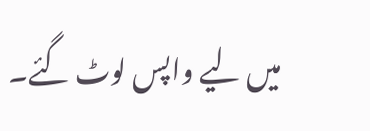میں لیے واپس لوٹ گئے۔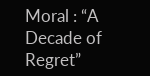Moral : “A Decade of Regret”